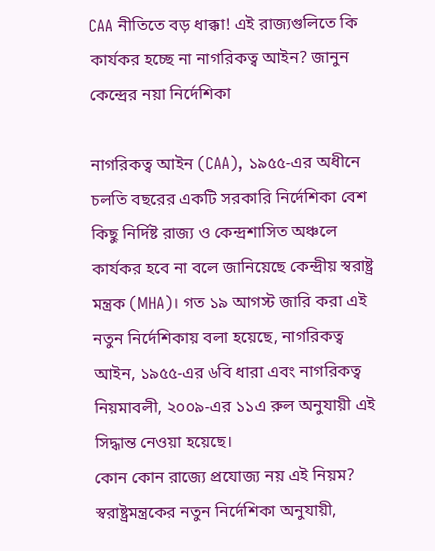CAA নীতিতে বড় ধাক্কা! এই রাজ্যগুলিতে কি কার্যকর হচ্ছে না নাগরিকত্ব আইন? জানুন কেন্দ্রের নয়া নির্দেশিকা

নাগরিকত্ব আইন (CAA), ১৯৫৫-এর অধীনে চলতি বছরের একটি সরকারি নির্দেশিকা বেশ কিছু নির্দিষ্ট রাজ্য ও কেন্দ্রশাসিত অঞ্চলে কার্যকর হবে না বলে জানিয়েছে কেন্দ্রীয় স্বরাষ্ট্র মন্ত্রক (MHA)। গত ১৯ আগস্ট জারি করা এই নতুন নির্দেশিকায় বলা হয়েছে, নাগরিকত্ব আইন, ১৯৫৫-এর ৬বি ধারা এবং নাগরিকত্ব নিয়মাবলী, ২০০৯-এর ১১এ রুল অনুযায়ী এই সিদ্ধান্ত নেওয়া হয়েছে।
কোন কোন রাজ্যে প্রযোজ্য নয় এই নিয়ম?
স্বরাষ্ট্রমন্ত্রকের নতুন নির্দেশিকা অনুযায়ী,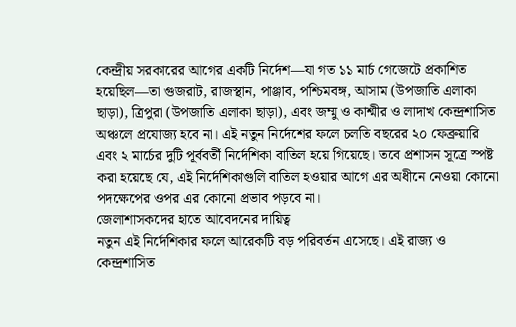কেন্দ্রীয় সরকারের আগের একটি নির্দেশ—যা গত ১১ মার্চ গেজেটে প্রকাশিত হয়েছিল—তা গুজরাট, রাজস্থান, পাঞ্জাব, পশ্চিমবঙ্গ, আসাম (উপজাতি এলাকা ছাড়া), ত্রিপুরা (উপজাতি এলাকা ছাড়া), এবং জম্মু ও কাশ্মীর ও লাদাখ কেন্দ্রশাসিত অঞ্চলে প্রযোজ্য হবে না। এই নতুন নির্দেশের ফলে চলতি বছরের ২০ ফেব্রুয়ারি এবং ২ মার্চের দুটি পূর্ববর্তী নির্দেশিকা বাতিল হয়ে গিয়েছে। তবে প্রশাসন সূত্রে স্পষ্ট করা হয়েছে যে, এই নির্দেশিকাগুলি বাতিল হওয়ার আগে এর অধীনে নেওয়া কোনো পদক্ষেপের ওপর এর কোনো প্রভাব পড়বে না।
জেলাশাসকদের হাতে আবেদনের দায়িত্ব
নতুন এই নির্দেশিকার ফলে আরেকটি বড় পরিবর্তন এসেছে। এই রাজ্য ও কেন্দ্রশাসিত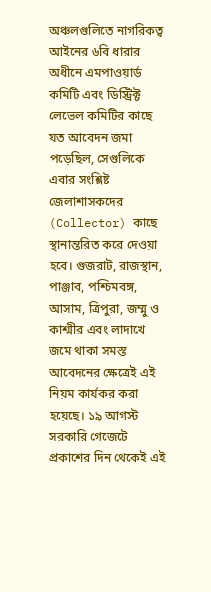অঞ্চলগুলিতে নাগরিকত্ব আইনের ৬বি ধারার অধীনে এমপাওয়ার্ড কমিটি এবং ডিস্ট্রিক্ট লেভেল কমিটির কাছে যত আবেদন জমা পড়েছিল, সেগুলিকে এবার সংশ্লিষ্ট জেলাশাসকদের (Collector) কাছে স্থানান্তরিত করে দেওয়া হবে। গুজরাট, রাজস্থান, পাঞ্জাব, পশ্চিমবঙ্গ, আসাম, ত্রিপুরা, জম্মু ও কাশ্মীর এবং লাদাখে জমে থাকা সমস্ত আবেদনের ক্ষেত্রেই এই নিয়ম কার্যকর করা হয়েছে। ১৯ আগস্ট সরকারি গেজেটে প্রকাশের দিন থেকেই এই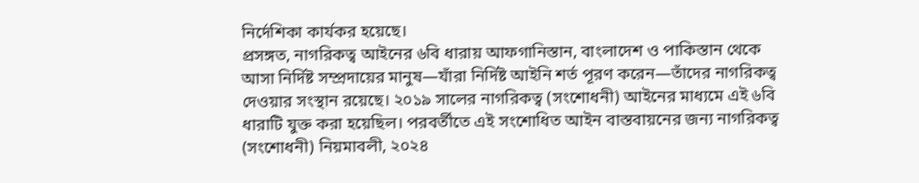নির্দেশিকা কার্যকর হয়েছে।
প্রসঙ্গত, নাগরিকত্ব আইনের ৬বি ধারায় আফগানিস্তান, বাংলাদেশ ও পাকিস্তান থেকে আসা নির্দিষ্ট সম্প্রদায়ের মানুষ—যাঁরা নির্দিষ্ট আইনি শর্ত পূরণ করেন—তাঁদের নাগরিকত্ব দেওয়ার সংস্থান রয়েছে। ২০১৯ সালের নাগরিকত্ব (সংশোধনী) আইনের মাধ্যমে এই ৬বি ধারাটি যুক্ত করা হয়েছিল। পরবর্তীতে এই সংশোধিত আইন বাস্তবায়নের জন্য নাগরিকত্ব (সংশোধনী) নিয়মাবলী, ২০২৪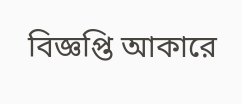বিজ্ঞপ্তি আকারে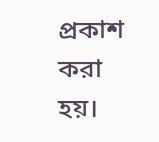প্রকাশ করা হয়।